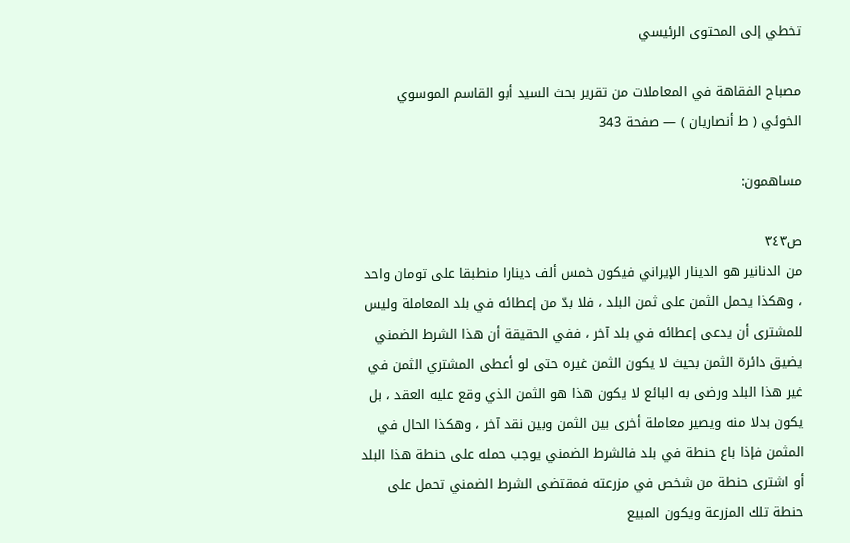تخطي إلى المحتوى الرئيسي

مصباح الفقاهة في المعاملات من تقرير بحث السيد أبو القاسم الموسوي الخوئي ( ط أنصاريان ) — صفحة 343

مساهمون:

ص٣٤٣
من الدنانير هو الدينار الإيراني فيكون خمس ألف دينارا منطبقا على تومان واحد ، وهكذا يحمل الثمن على ثمن البلد ، فلا بدّ من إعطائه في بلد المعاملة وليس للمشترى أن يدعى إعطائه في بلد آخر ، ففي الحقيقة أن هذا الشرط الضمني يضيق دائرة الثمن بحيث لا يكون الثمن غيره حتى لو أعطى المشتري الثمن في غير هذا البلد ورضى به البائع لا يكون هذا هو الثمن الذي وقع عليه العقد ، بل يكون بدلا منه ويصير معاملة أخرى بين الثمن وبين نقد آخر ، وهكذا الحال في المثمن فإذا باع حنطة في بلد فالشرط الضمني يوجب حمله على حنطة هذا البلد أو اشترى حنطة من شخص في مزرعته فمقتضى الشرط الضمني تحمل على حنطة تلك المزرعة ويكون المبيع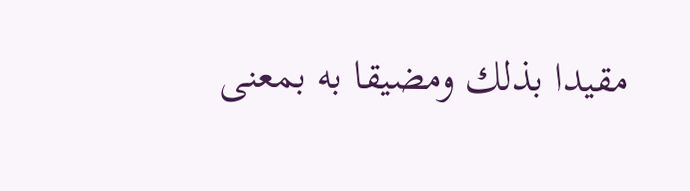مقيدا بذلك ومضيقا به بمعنى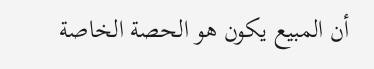أن المبيع يكون هو الحصة الخاصة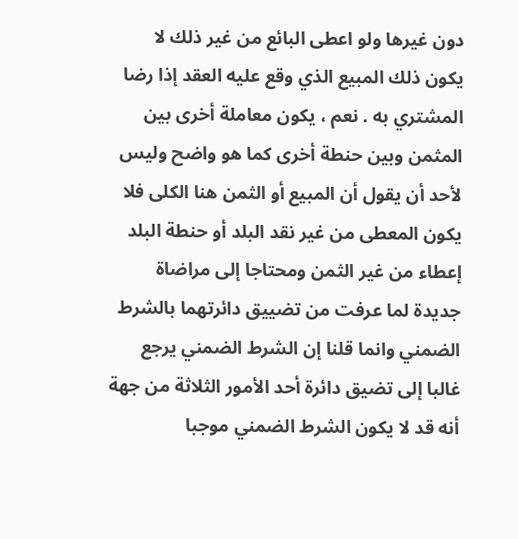دون غيرها ولو اعطى البائع من غير ذلك لا يكون ذلك المبيع الذي وقع عليه العقد إذا رضا المشتري به . نعم ، يكون معاملة أخرى بين المثمن وبين حنطة أخرى كما هو واضح وليس لأحد أن يقول أن المبيع أو الثمن هنا الكلى فلا يكون المعطى من غير نقد البلد أو حنطة البلد إعطاء من غير الثمن ومحتاجا إلى مراضاة جديدة لما عرفت من تضييق دائرتهما بالشرط الضمني وانما قلنا إن الشرط الضمني يرجع غالبا إلى تضيق دائرة أحد الأمور الثلاثة من جهة أنه قد لا يكون الشرط الضمني موجبا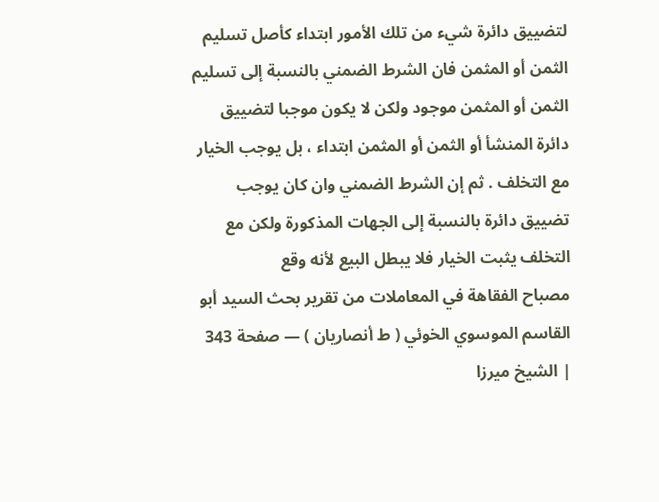لتضييق دائرة شيء من تلك الأمور ابتداء كأصل تسليم الثمن أو المثمن فان الشرط الضمني بالنسبة إلى تسليم الثمن أو المثمن موجود ولكن لا يكون موجبا لتضييق دائرة المنشأ أو الثمن أو المثمن ابتداء ، بل يوجب الخيار مع التخلف . ثم إن الشرط الضمني وان كان يوجب تضييق دائرة بالنسبة إلى الجهات المذكورة ولكن مع التخلف يثبت الخيار فلا يبطل البيع لأنه وقع
مصباح الفقاهة في المعاملات من تقرير بحث السيد أبو القاسم الموسوي الخوئي ( ط أنصاريان ) — صفحة 343 | الشيخ ميرزا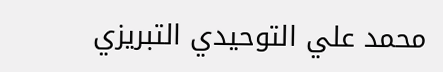محمد علي التوحيدي التبريزي